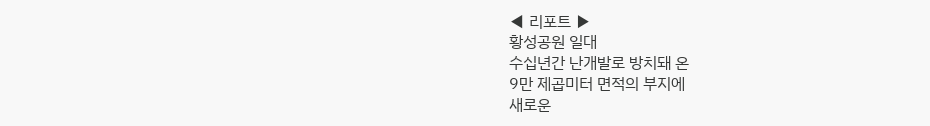◀ 리포트 ▶
황성공원 일대
수십년간 난개발로 방치돼 온
9만 제곱미터 면적의 부지에
새로운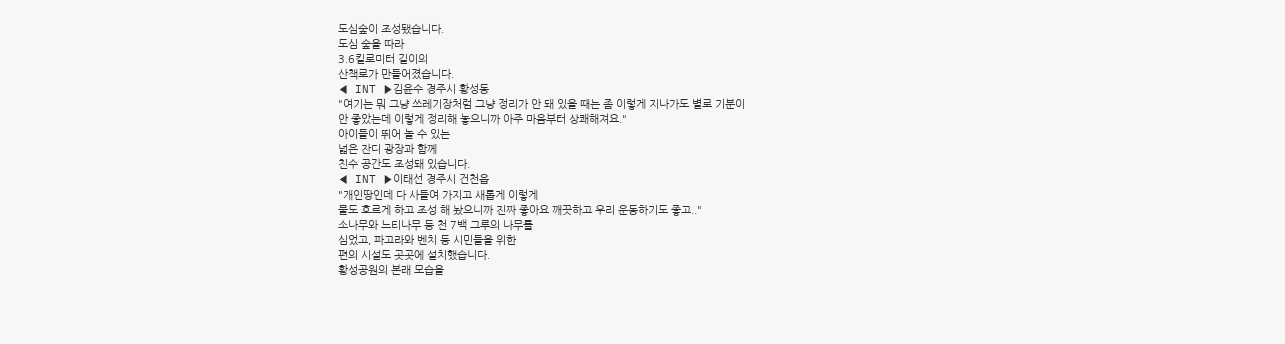도심숲이 조성됐습니다.
도심 숲을 따라
3.6킬로미터 길이의
산책로가 만들어졌습니다.
◀ INT ▶김윤수 경주시 황성동
"여기는 뭐 그냥 쓰레기장처럼 그냥 정리가 안 돼 있을 때는 좀 이렇게 지나가도 별로 기분이
안 좋았는데 이렇게 정리해 놓으니까 아주 마음부터 상쾌해져요."
아이들이 뛰어 놀 수 있는
넓은 잔디 광장과 함께
친수 공간도 조성돼 있습니다.
◀ INT ▶이태선 경주시 건천읍
"개인땅인데 다 사들여 가지고 새롭게 이렇게
물도 흐르게 하고 조성 해 놨으니까 진짜 좋아요 깨끗하고 우리 운동하기도 좋고.."
소나무와 느티나무 등 천 7백 그루의 나무를
심었고, 파고라와 벤치 등 시민들을 위한
편의 시설도 곳곳에 설치했습니다.
황성공원의 본래 모습을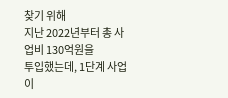찾기 위해
지난 2022년부터 총 사업비 130억원을
투입했는데, 1단계 사업이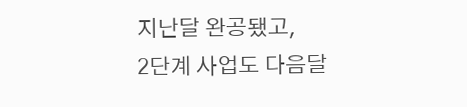지난달 완공됐고,
2단계 사업도 다음달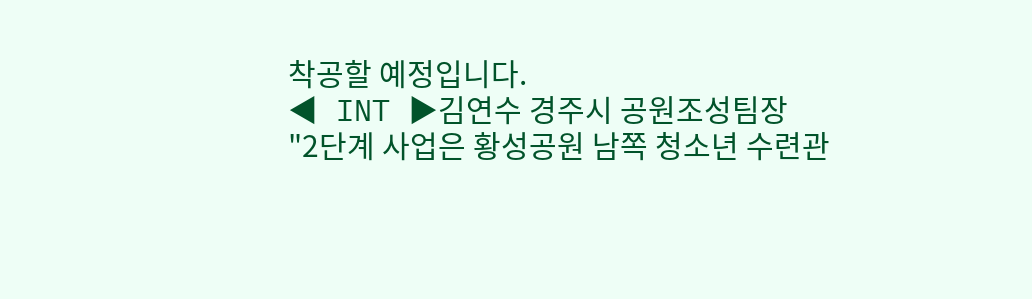착공할 예정입니다.
◀ INT ▶김연수 경주시 공원조성팀장
"2단계 사업은 황성공원 남쪽 청소년 수련관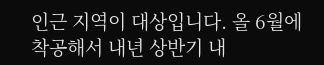인근 지역이 대상입니다. 올 6월에 착공해서 내년 상반기 내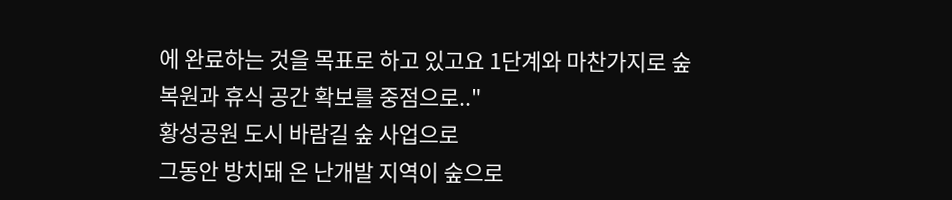에 완료하는 것을 목표로 하고 있고요 1단계와 마찬가지로 숲 복원과 휴식 공간 확보를 중점으로.."
황성공원 도시 바람길 숲 사업으로
그동안 방치돼 온 난개발 지역이 숲으로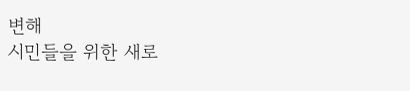변해
시민들을 위한 새로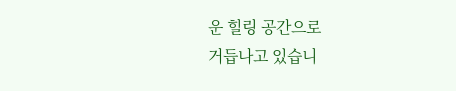운 힐링 공간으로
거듭나고 있습니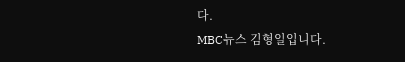다.
MBC뉴스 김형일입니다.